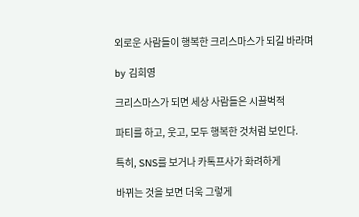외로운 사람들이 행복한 크리스마스가 되길 바라며

by 김희영

크리스마스가 되면 세상 사람들은 시끌벅적

파티를 하고, 웃고, 모두 행복한 것처럼 보인다.

특히, SNS를 보거나 카톡프사가 화려하게

바뀌는 것을 보면 더욱 그렇게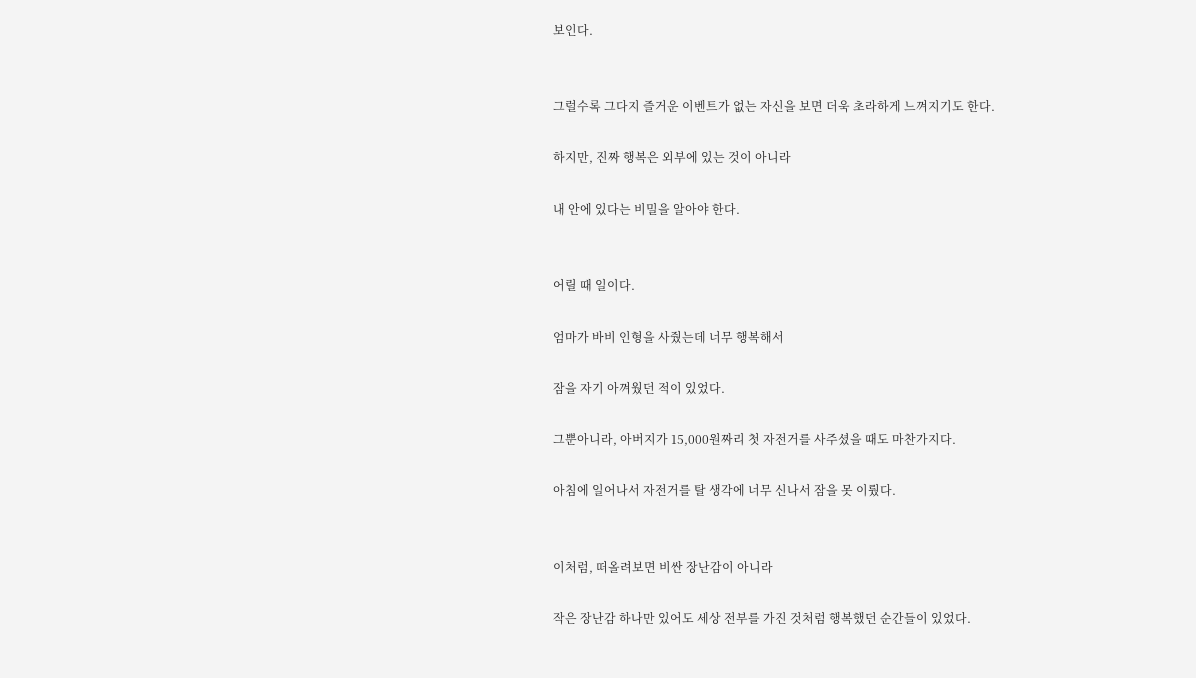보인다.


그럴수록 그다지 즐거운 이벤트가 없는 자신을 보면 더욱 초라하게 느껴지기도 한다.

하지만, 진짜 행복은 외부에 있는 것이 아니라

내 안에 있다는 비밀을 알아야 한다.


어릴 때 일이다.

엄마가 바비 인형을 사줬는데 너무 행복해서

잠을 자기 아껴웠던 적이 있었다.

그뿐아니라, 아버지가 15,000원짜리 첫 자전거를 사주셨을 때도 마찬가지다.

아침에 일어나서 자전거를 탈 생각에 너무 신나서 잠을 못 이뤘다.


이처럼, 떠올려보면 비싼 장난감이 아니라

작은 장난감 하나만 있어도 세상 전부를 가진 것처럼 행복했던 순간들이 있었다.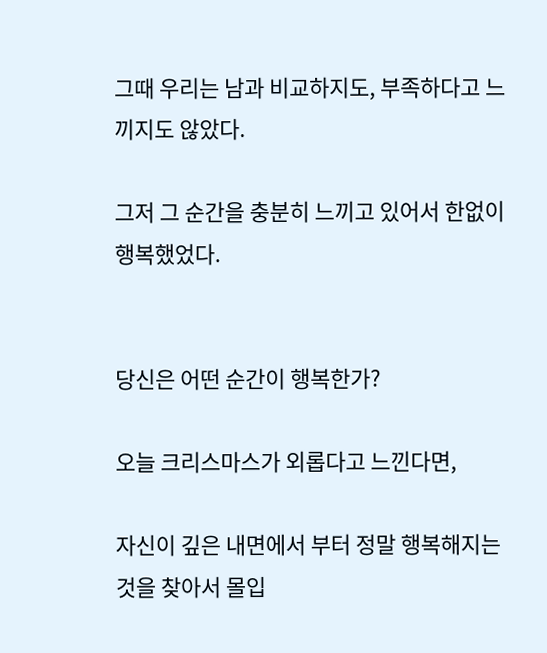그때 우리는 남과 비교하지도, 부족하다고 느끼지도 않았다.

그저 그 순간을 충분히 느끼고 있어서 한없이 행복했었다.


당신은 어떤 순간이 행복한가?

오늘 크리스마스가 외롭다고 느낀다면,

자신이 깊은 내면에서 부터 정말 행복해지는 것을 찾아서 몰입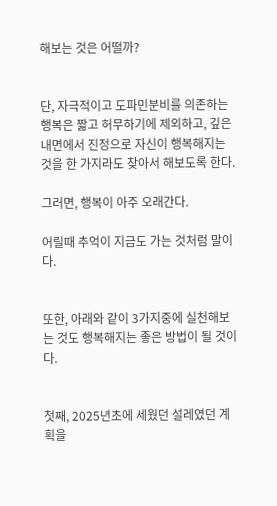해보는 것은 어떨까?


단, 자극적이고 도파민분비를 의존하는 행복은 짧고 허무하기에 제외하고, 깊은 내면에서 진정으로 자신이 행복해지는 것을 한 가지라도 찾아서 해보도록 한다.

그러면, 행복이 아주 오래간다.

어릴때 추억이 지금도 가는 것처럼 말이다.


또한, 아래와 같이 3가지중에 실천해보는 것도 행복해지는 좋은 방법이 될 것이다.


첫째, 2025년초에 세웠던 설레였던 계획을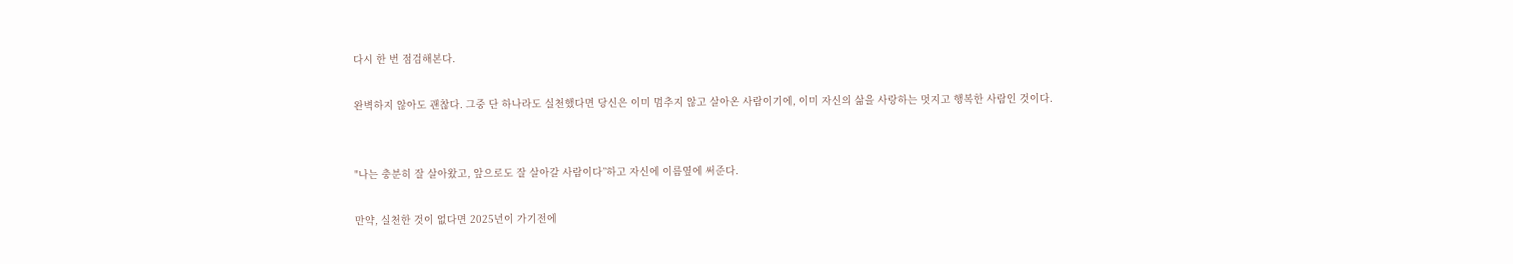다시 한 번 점검해본다.

완벽하지 않아도 괜찮다. 그중 단 하나라도 실천했다면 당신은 이미 멈추지 않고 살아온 사람이기에, 이미 자신의 삶을 사랑하는 멋지고 행복한 사람인 것이다.


"나는 충분히 잘 살아왔고, 앞으로도 잘 살아갈 사람이다”하고 자신에 이름옆에 써준다.

만약, 실천한 것이 없다면 2025년이 가기전에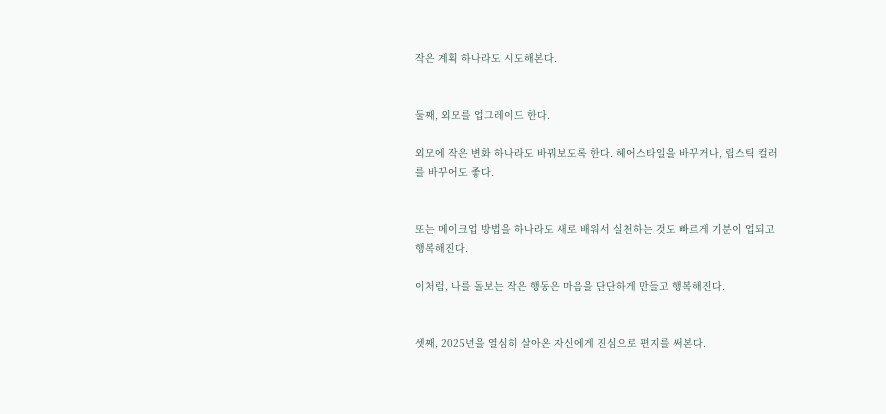작은 계획 하나라도 시도해본다.


둘째, 외모를 업그레이드 한다.

외모에 작은 변화 하나라도 바꿔보도록 한다. 헤어스타일을 바꾸거나, 립스틱 컬러를 바꾸어도 좋다.


또는 메이크업 방법을 하나라도 새로 배워서 실천하는 것도 빠르게 기분이 업되고 행복해진다.

이처럼, 나를 돌보는 작은 행동은 마음을 단단하게 만들고 행복해진다.


셋째, 2025년을 열심히 살아온 자신에게 진심으로 편지를 써본다.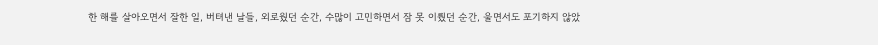한 해를 살아오면서 잘한 일, 버텨낸 날들, 외로웠던 순간, 수많이 고민하면서 잠 못 이뤘던 순간, 울면서도 포기하지 않았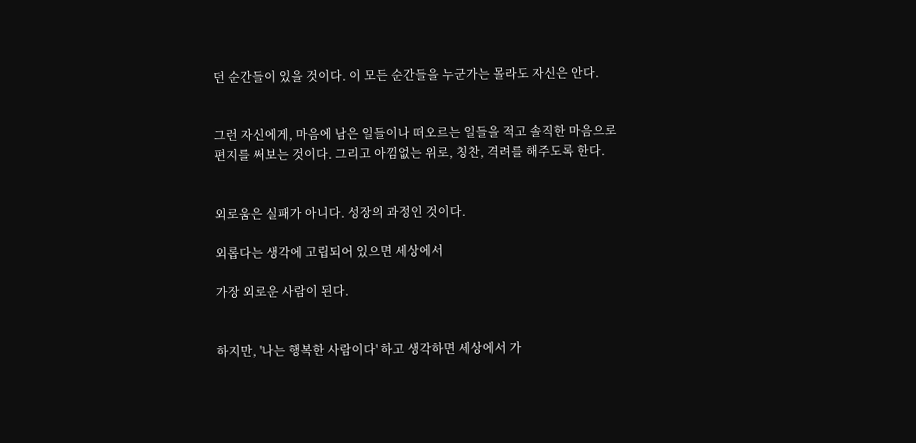던 순간들이 있을 것이다. 이 모든 순간들을 누군가는 몰라도 자신은 안다.


그런 자신에게, 마음에 남은 일들이나 떠오르는 일들을 적고 솔직한 마음으로 편지를 써보는 것이다. 그리고 아낌없는 위로, 칭찬, 격려를 해주도록 한다.


외로움은 실패가 아니다. 성장의 과정인 것이다.

외롭다는 생각에 고립되어 있으면 세상에서

가장 외로운 사람이 된다.


하지만, '나는 행복한 사람이다' 하고 생각하면 세상에서 가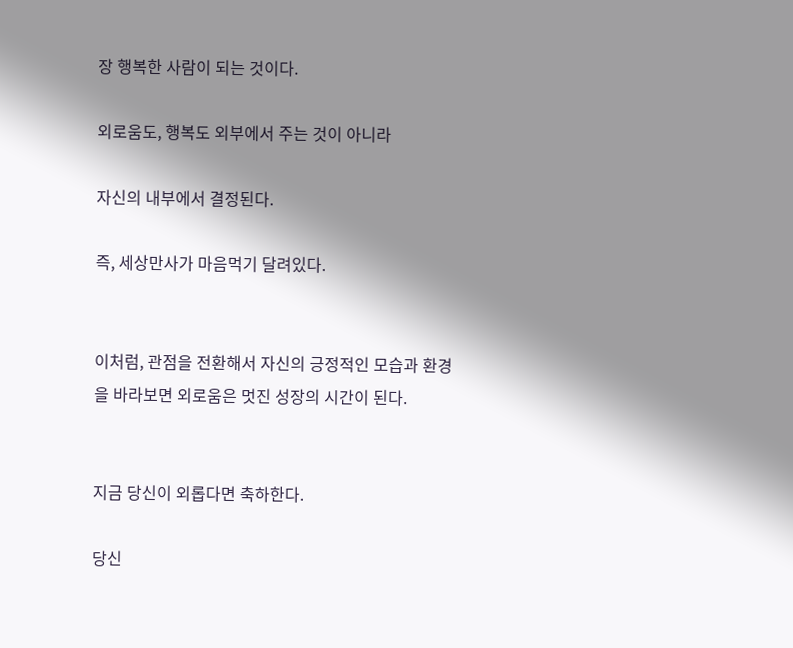장 행복한 사람이 되는 것이다.

외로움도, 행복도 외부에서 주는 것이 아니라

자신의 내부에서 결정된다.

즉, 세상만사가 마음먹기 달려있다.


이처럼, 관점을 전환해서 자신의 긍정적인 모습과 환경을 바라보면 외로움은 멋진 성장의 시간이 된다.


지금 당신이 외롭다면 축하한다.

당신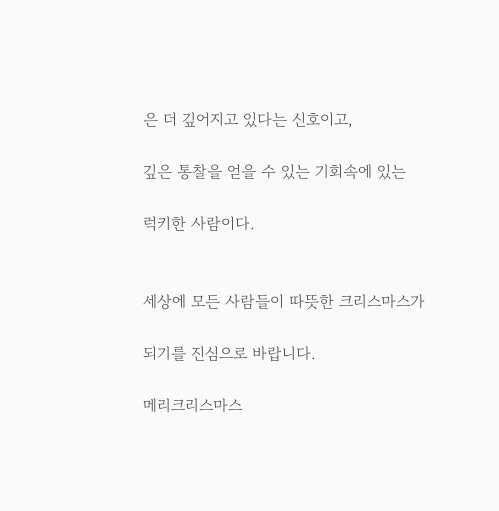은 더 깊어지고 있다는 신호이고,

깊은 통찰을 얻을 수 있는 기회속에 있는

럭키한 사람이다.


세상에 모든 사람들이 따뜻한 크리스마스가

되기를 진심으로 바랍니다.

메리크리스마스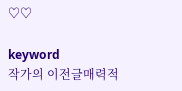♡♡

keyword
작가의 이전글매력적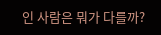인 사람은 뭐가 다를까?